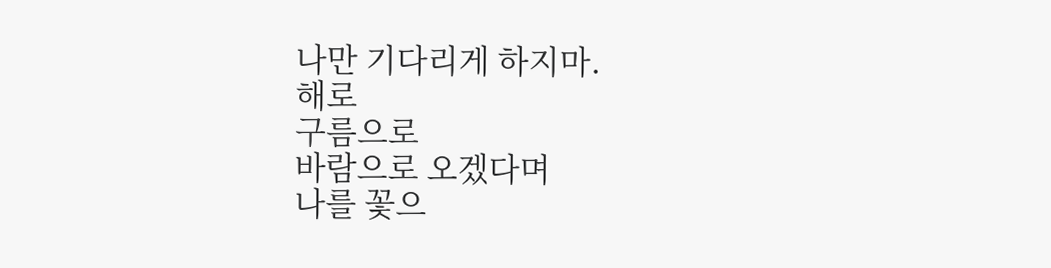나만 기다리게 하지마.
해로
구름으로
바람으로 오겠다며
나를 꽃으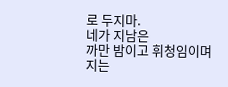로 두지마.
네가 지남은
까만 밤이고 휘청임이며
지는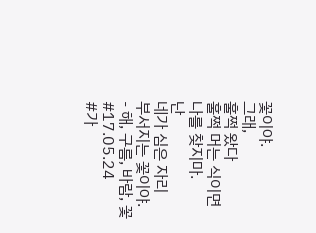꽃이야.
그래,
훌쩍 왔다
훌쩍 머는 식이면
나를 찾지마.
난
네가 심은 자리
부서지는 꽃이야.
- 해, 구름, 바람, 꽃
#17.05.24
#가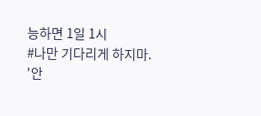능하면 1일 1시
#나만 기다리게 하지마.
'안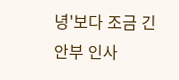녕'보다 조금 긴 안부 인사